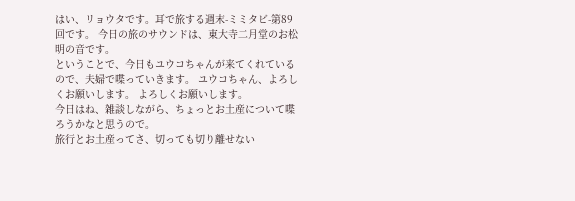はい、リョウタです。耳で旅する週末-ミミタビ-第89回です。 今日の旅のサウンドは、東大寺二月堂のお松明の音です。
ということで、今日もユウコちゃんが来てくれているので、夫婦で喋っていきます。 ユウコちゃん、よろしくお願いします。 よろしくお願いします。
今日はね、雑談しながら、ちょっとお土産について喋ろうかなと思うので。
旅行とお土産ってさ、切っても切り離せない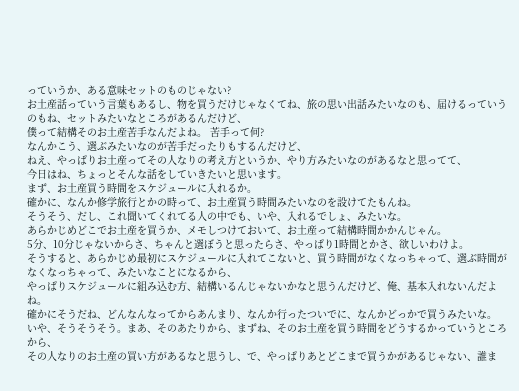っていうか、ある意味セットのものじゃない?
お土産話っていう言葉もあるし、物を買うだけじゃなくてね、旅の思い出話みたいなのも、届けるっていうのもね、セットみたいなところがあるんだけど、
僕って結構そのお土産苦手なんだよね。 苦手って何?
なんかこう、選ぶみたいなのが苦手だったりもするんだけど、
ねえ、やっぱりお土産ってその人なりの考え方というか、やり方みたいなのがあるなと思ってて、
今日はね、ちょっとそんな話をしていきたいと思います。
まず、お土産買う時間をスケジュールに入れるか。
確かに、なんか修学旅行とかの時って、お土産買う時間みたいなのを設けてたもんね。
そうそう、だし、これ聞いてくれてる人の中でも、いや、入れるでしょ、みたいな。
あらかじめどこでお土産を買うか、メモしつけておいて、お土産って結構時間かかんじゃん。
5分、10分じゃないからさ、ちゃんと選ぼうと思ったらさ、やっぱり1時間とかさ、欲しいわけよ。
そうすると、あらかじめ最初にスケジュールに入れてこないと、買う時間がなくなっちゃって、選ぶ時間がなくなっちゃって、みたいなことになるから、
やっぱりスケジュールに組み込む方、結構いるんじゃないかなと思うんだけど、俺、基本入れないんだよね。
確かにそうだね、どんなんなってからあんまり、なんか行ったついでに、なんかどっかで買うみたいな。
いや、そうそうそう。まあ、そのあたりから、まずね、そのお土産を買う時間をどうするかっていうところから、
その人なりのお土産の買い方があるなと思うし、で、やっぱりあとどこまで買うかがあるじゃない、誰ま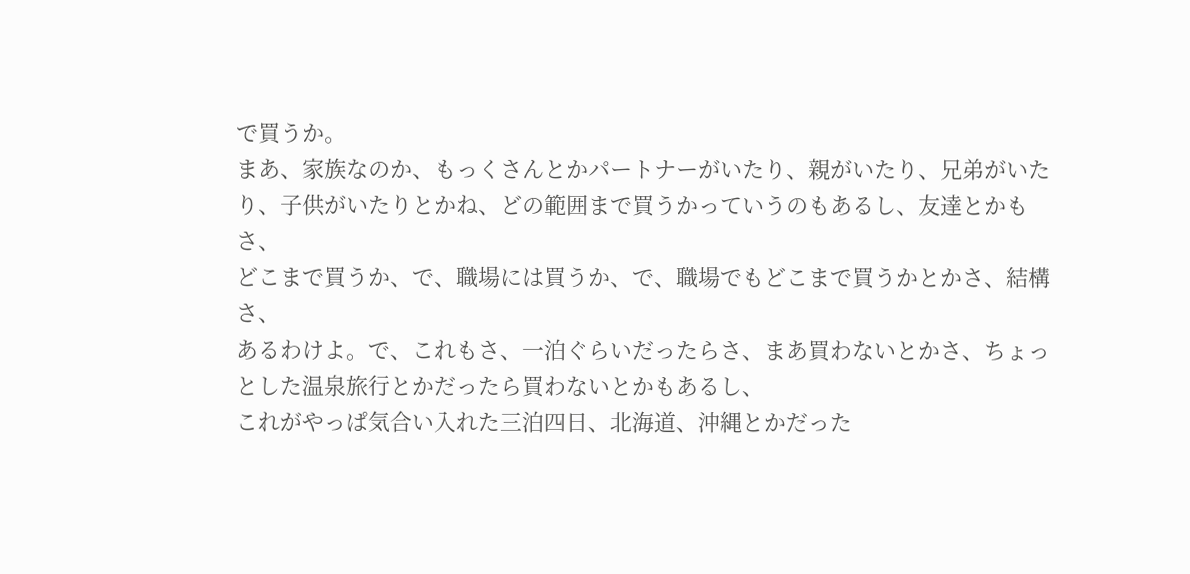で買うか。
まあ、家族なのか、もっくさんとかパートナーがいたり、親がいたり、兄弟がいたり、子供がいたりとかね、どの範囲まで買うかっていうのもあるし、友達とかもさ、
どこまで買うか、で、職場には買うか、で、職場でもどこまで買うかとかさ、結構さ、
あるわけよ。で、これもさ、一泊ぐらいだったらさ、まあ買わないとかさ、ちょっとした温泉旅行とかだったら買わないとかもあるし、
これがやっぱ気合い入れた三泊四日、北海道、沖縄とかだった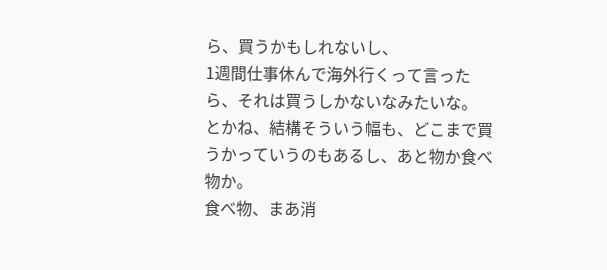ら、買うかもしれないし、
1週間仕事休んで海外行くって言ったら、それは買うしかないなみたいな。
とかね、結構そういう幅も、どこまで買うかっていうのもあるし、あと物か食べ物か。
食べ物、まあ消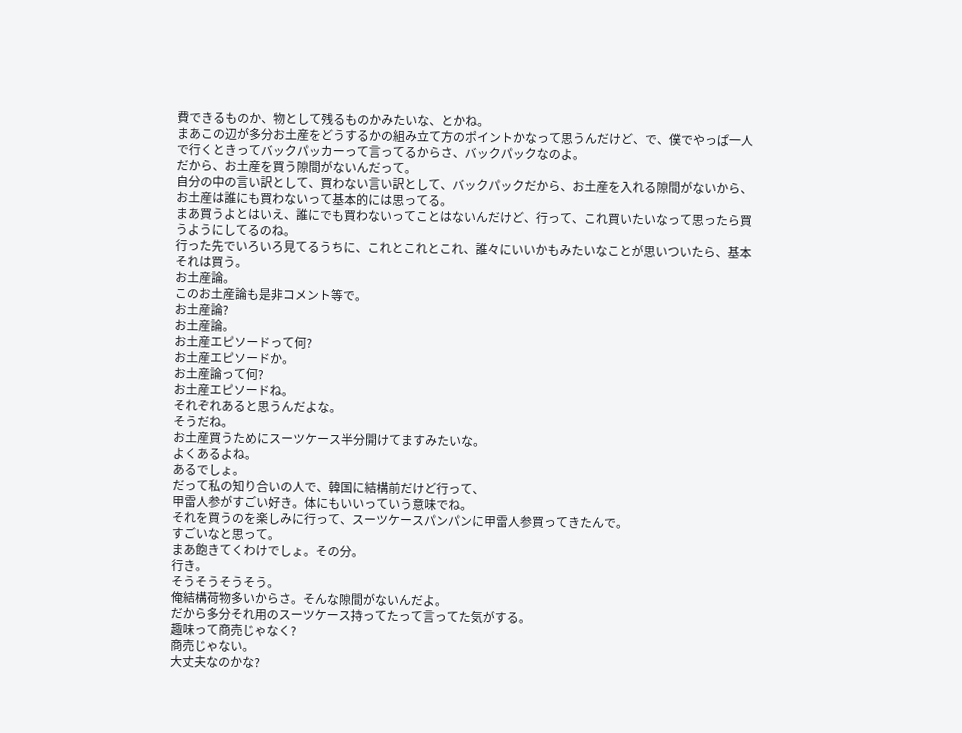費できるものか、物として残るものかみたいな、とかね。
まあこの辺が多分お土産をどうするかの組み立て方のポイントかなって思うんだけど、で、僕でやっぱ一人で行くときってバックパッカーって言ってるからさ、バックパックなのよ。
だから、お土産を買う隙間がないんだって。
自分の中の言い訳として、買わない言い訳として、バックパックだから、お土産を入れる隙間がないから、お土産は誰にも買わないって基本的には思ってる。
まあ買うよとはいえ、誰にでも買わないってことはないんだけど、行って、これ買いたいなって思ったら買うようにしてるのね。
行った先でいろいろ見てるうちに、これとこれとこれ、誰々にいいかもみたいなことが思いついたら、基本それは買う。
お土産論。
このお土産論も是非コメント等で。
お土産論?
お土産論。
お土産エピソードって何?
お土産エピソードか。
お土産論って何?
お土産エピソードね。
それぞれあると思うんだよな。
そうだね。
お土産買うためにスーツケース半分開けてますみたいな。
よくあるよね。
あるでしょ。
だって私の知り合いの人で、韓国に結構前だけど行って、
甲雷人参がすごい好き。体にもいいっていう意味でね。
それを買うのを楽しみに行って、スーツケースパンパンに甲雷人参買ってきたんで。
すごいなと思って。
まあ飽きてくわけでしょ。その分。
行き。
そうそうそうそう。
俺結構荷物多いからさ。そんな隙間がないんだよ。
だから多分それ用のスーツケース持ってたって言ってた気がする。
趣味って商売じゃなく?
商売じゃない。
大丈夫なのかな?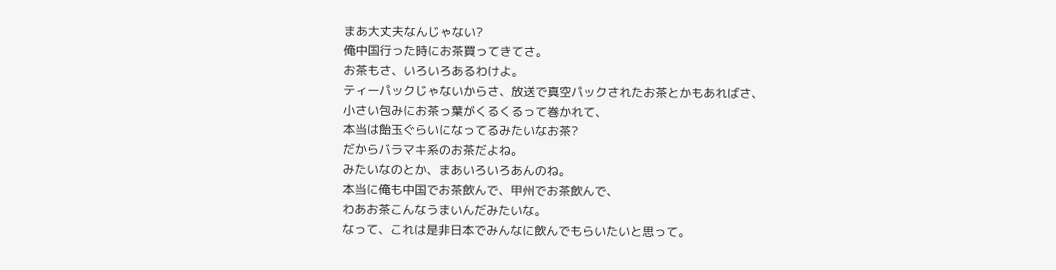まあ大丈夫なんじゃない?
俺中国行った時にお茶買ってきてさ。
お茶もさ、いろいろあるわけよ。
ティーパックじゃないからさ、放送で真空パックされたお茶とかもあればさ、
小さい包みにお茶っ葉がくるくるって巻かれて、
本当は飴玉ぐらいになってるみたいなお茶?
だからバラマキ系のお茶だよね。
みたいなのとか、まあいろいろあんのね。
本当に俺も中国でお茶飲んで、甲州でお茶飲んで、
わあお茶こんなうまいんだみたいな。
なって、これは是非日本でみんなに飲んでもらいたいと思って。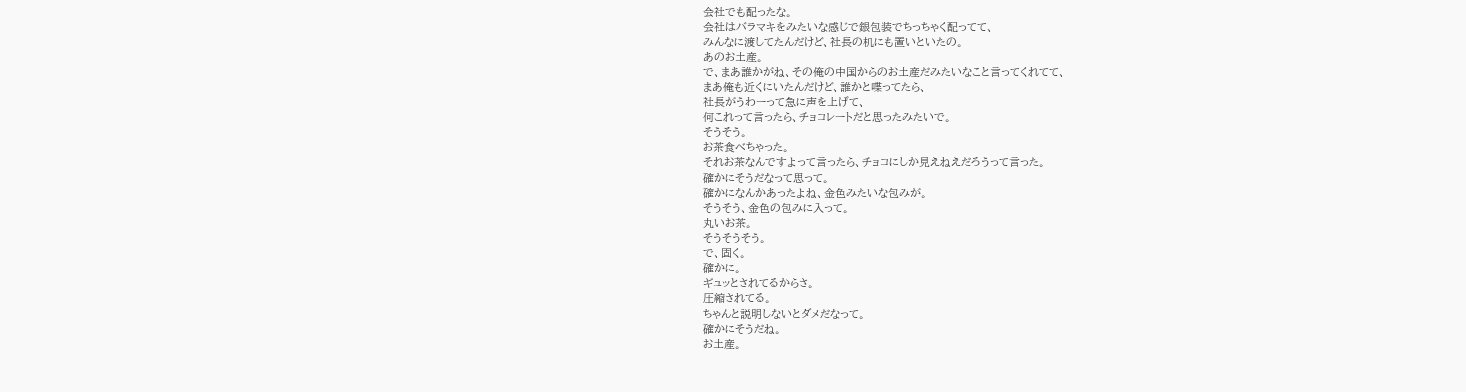会社でも配ったな。
会社はバラマキをみたいな感じで銀包装でちっちゃく配ってて、
みんなに渡してたんだけど、社長の机にも置いといたの。
あのお土産。
で、まあ誰かがね、その俺の中国からのお土産だみたいなこと言ってくれてて、
まあ俺も近くにいたんだけど、誰かと喋ってたら、
社長がうわーって急に声を上げて、
何これって言ったら、チョコレートだと思ったみたいで。
そうそう。
お茶食べちゃった。
それお茶なんですよって言ったら、チョコにしか見えねえだろうって言った。
確かにそうだなって思って。
確かになんかあったよね、金色みたいな包みが。
そうそう、金色の包みに入って。
丸いお茶。
そうそうそう。
で、固く。
確かに。
ギュッとされてるからさ。
圧縮されてる。
ちゃんと説明しないとダメだなって。
確かにそうだね。
お土産。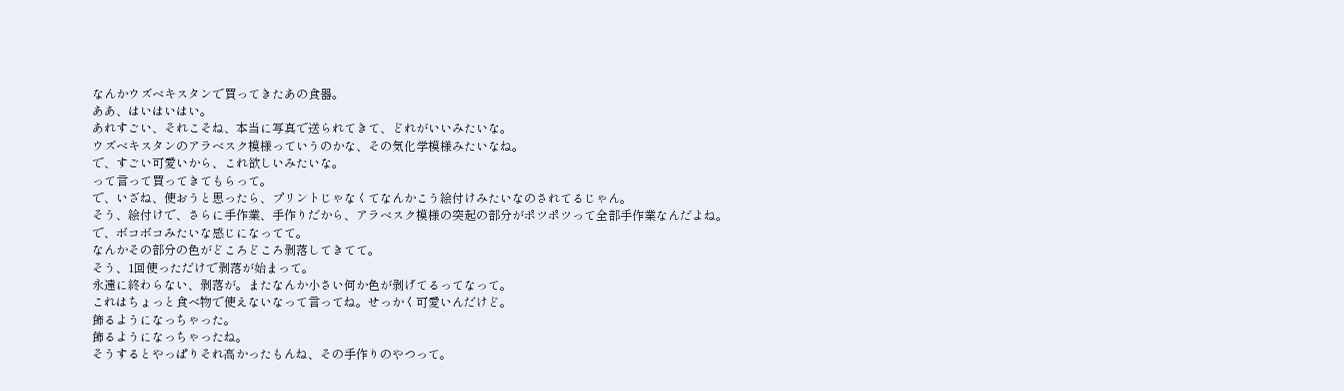なんかウズベキスタンで買ってきたあの食器。
ああ、はいはいはい。
あれすごい、それこそね、本当に写真で送られてきて、どれがいいみたいな。
ウズベキスタンのアラベスク模様っていうのかな、その気化学模様みたいなね。
で、すごい可愛いから、これ欲しいみたいな。
って言って買ってきてもらって。
で、いざね、使おうと思ったら、プリントじゃなくてなんかこう絵付けみたいなのされてるじゃん。
そう、絵付けで、さらに手作業、手作りだから、アラベスク模様の突起の部分がポツポツって全部手作業なんだよね。
で、ボコボコみたいな感じになってて。
なんかその部分の色がどころどころ剥落してきてて。
そう、1回使っただけで剥落が始まって。
永遠に終わらない、剥落が。またなんか小さい何か色が剥げてるってなって。
これはちょっと食べ物で使えないなって言ってね。せっかく可愛いんだけど。
飾るようになっちゃった。
飾るようになっちゃったね。
そうするとやっぱりそれ高かったもんね、その手作りのやつって。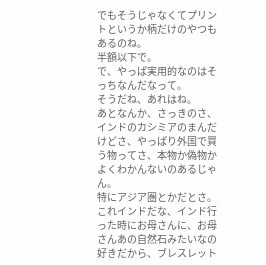でもそうじゃなくてプリントというか柄だけのやつもあるのね。
半額以下で。
で、やっぱ実用的なのはそっちなんだなって。
そうだね、あれはね。
あとなんか、さっきのさ、インドのカシミアのまんだけどさ、やっぱり外国で買う物ってさ、本物か偽物かよくわかんないのあるじゃん。
特にアジア圏とかだとさ。
これインドだな、インド行った時にお母さんに、お母さんあの自然石みたいなの好きだから、ブレスレット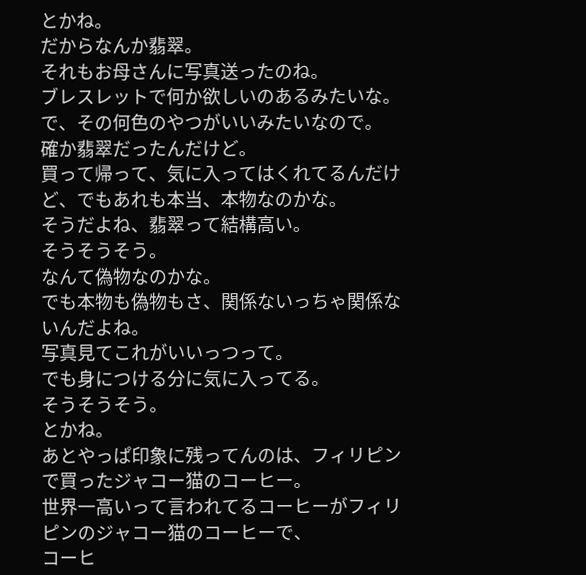とかね。
だからなんか翡翠。
それもお母さんに写真送ったのね。
ブレスレットで何か欲しいのあるみたいな。
で、その何色のやつがいいみたいなので。
確か翡翠だったんだけど。
買って帰って、気に入ってはくれてるんだけど、でもあれも本当、本物なのかな。
そうだよね、翡翠って結構高い。
そうそうそう。
なんて偽物なのかな。
でも本物も偽物もさ、関係ないっちゃ関係ないんだよね。
写真見てこれがいいっつって。
でも身につける分に気に入ってる。
そうそうそう。
とかね。
あとやっぱ印象に残ってんのは、フィリピンで買ったジャコー猫のコーヒー。
世界一高いって言われてるコーヒーがフィリピンのジャコー猫のコーヒーで、
コーヒ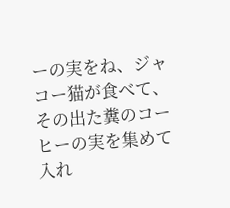ーの実をね、ジャコー猫が食べて、その出た糞のコーヒーの実を集めて入れ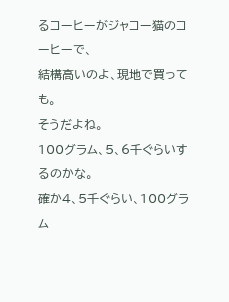るコーヒーがジャコー猫のコーヒーで、
結構高いのよ、現地で買っても。
そうだよね。
100グラム、5、6千ぐらいするのかな。
確か4、5千ぐらい、100グラム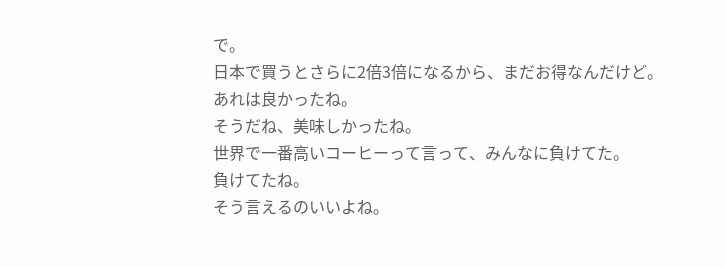で。
日本で買うとさらに2倍3倍になるから、まだお得なんだけど。
あれは良かったね。
そうだね、美味しかったね。
世界で一番高いコーヒーって言って、みんなに負けてた。
負けてたね。
そう言えるのいいよね。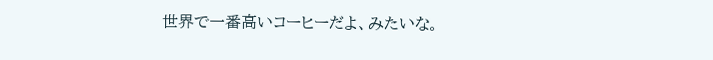世界で一番高いコーヒーだよ、みたいな。